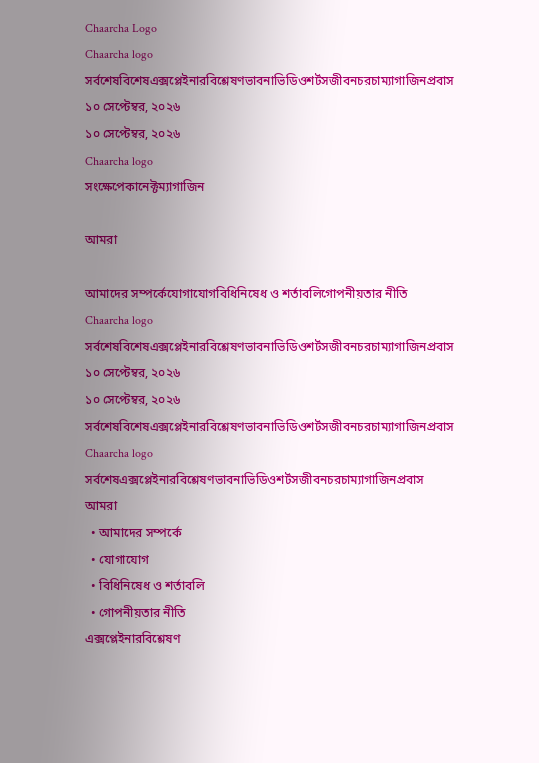Chaarcha Logo
Chaarcha logo
সর্বশেষবিশেষএক্সপ্লেইনারবিশ্লেষণভাবনাভিডিওশর্টসজীবনচরচাম্যাগাজিনপ্রবাস
১০ সেপ্টেম্বর, ২০২৬
১০ সেপ্টেম্বর, ২০২৬
Chaarcha logo
সংক্ষেপেকানেক্টম্যাগাজিন

আমরা

আমাদের সম্পর্কেযোগাযোগবিধিনিষেধ ও শর্তাবলিগোপনীয়তার নীতি
Chaarcha logo
সর্বশেষবিশেষএক্সপ্লেইনারবিশ্লেষণভাবনাভিডিওশর্টসজীবনচরচাম্যাগাজিনপ্রবাস
১০ সেপ্টেম্বর, ২০২৬
১০ সেপ্টেম্বর, ২০২৬
সর্বশেষবিশেষএক্সপ্লেইনারবিশ্লেষণভাবনাভিডিওশর্টসজীবনচরচাম্যাগাজিনপ্রবাস
Chaarcha logo
সর্বশেষএক্সপ্লেইনারবিশ্লেষণভাবনাভিডিওশর্টসজীবনচরচাম্যাগাজিনপ্রবাস
আমরা
  • আমাদের সম্পর্কে
  • যোগাযোগ
  • বিধিনিষেধ ও শর্তাবলি
  • গোপনীয়তার নীতি
এক্সপ্লেইনারবিশ্লেষণ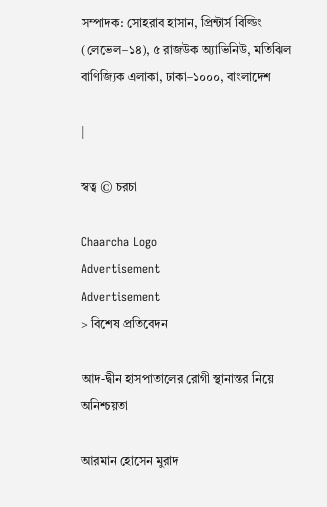সম্পাদক: সোহরাব হাসান, প্রিন্টার্স বিল্ডিং (লেভেল–১৪), ৫ রাজউক অ্যাভিনিউ, মতিঝিল বাণিজ্যিক এলাকা, ঢাকা–১০০০, বাংলাদেশ

|

স্বত্ব © চরচা

Chaarcha Logo
Advertisement
Advertisement
> বিশেষ প্রতিবেদন

আদ-দ্বীন হাসপাতালের রোগী স্থানান্তর নিয়ে অনিশ্চয়তা

আরমান হোসেন মুরাদ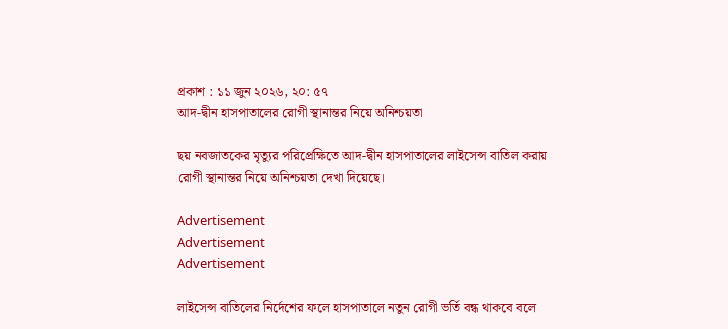প্রকাশ : ১১ জুন ২০২৬, ২০: ৫৭
আদ-দ্বীন হাসপাতালের রোগী স্থানান্তর নিয়ে অনিশ্চয়তা

ছয় নবজাতকের মৃত্যুর পরিপ্রেক্ষিতে আদ-দ্বীন হাসপাতালের লাইসেন্স বাতিল করায় রোগী স্থানান্তর নিয়ে অনিশ্চয়তা দেখা দিয়েছে।

Advertisement
Advertisement
Advertisement

লাইসেন্স বাতিলের নির্দেশের ফলে হাসপাতালে নতুন রোগী ভর্তি বন্ধ থাকবে বলে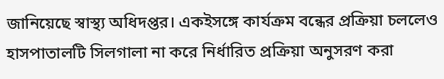জানিয়েছে স্বাস্থ্য অধিদপ্তর। একইসঙ্গে কার্যক্রম বন্ধের প্রক্রিয়া চললেও হাসপাতালটি সিলগালা না করে নির্ধারিত প্রক্রিয়া অনুসরণ করা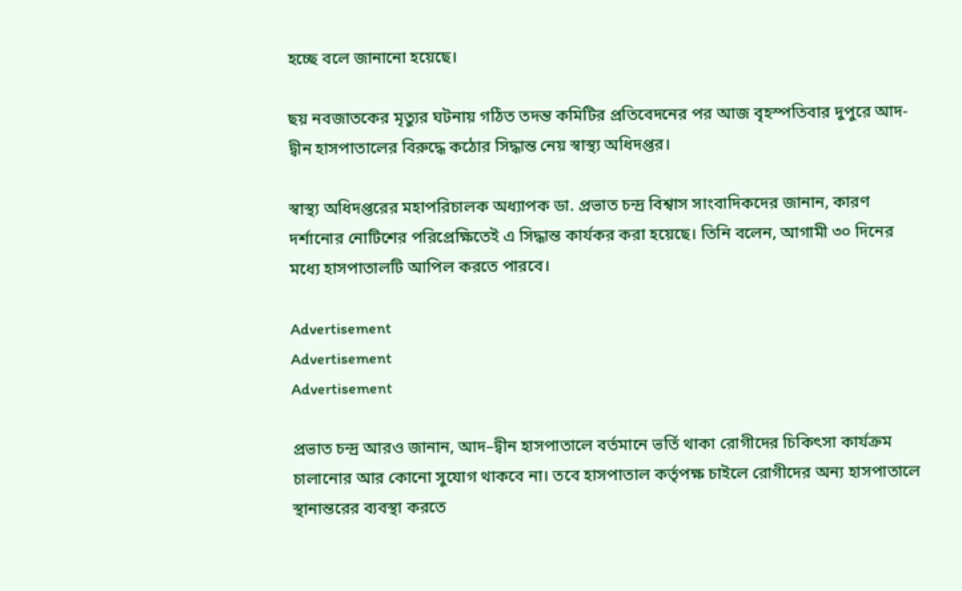হচ্ছে বলে জানানো হয়েছে।

ছয় নবজাতকের মৃত্যুর ঘটনায় গঠিত তদন্ত কমিটির প্রতিবেদনের পর আজ বৃহস্পতিবার দুপুরে আদ-দ্বীন হাসপাতালের বিরুদ্ধে কঠোর সিদ্ধান্ত নেয় স্বাস্থ্য অধিদপ্তর।

স্বাস্থ্য অধিদপ্তরের মহাপরিচালক অধ্যাপক ডা. প্রভাত চন্দ্র বিশ্বাস সাংবাদিকদের জানান, কারণ দর্শানোর নোটিশের পরিপ্রেক্ষিতেই এ সিদ্ধান্ত কার্যকর করা হয়েছে। তিনি বলেন, আগামী ৩০ দিনের মধ্যে হাসপাতালটি আপিল করতে পারবে।

Advertisement
Advertisement
Advertisement

প্রভাত চন্দ্র আরও জানান, আদ–দ্বীন হাসপাতালে বর্তমানে ভর্তি থাকা রোগীদের চিকিৎসা কার্যক্রম চালানোর আর কোনো সুযোগ থাকবে না। তবে হাসপাতাল কর্তৃপক্ষ চাইলে রোগীদের অন্য হাসপাতালে স্থানান্তরের ব্যবস্থা করতে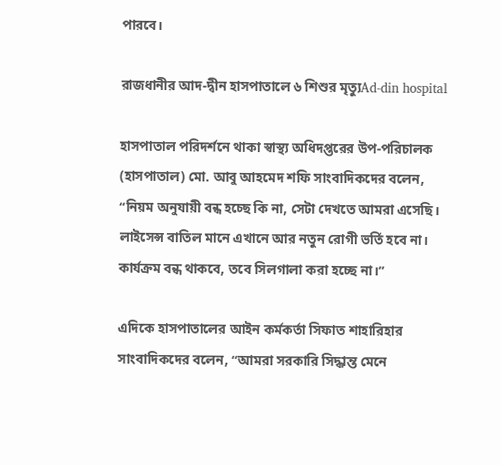পারবে।

রাজধানীর আদ-দ্বীন হাসপাতালে ৬ শিশুর মৃত্যুAd-din hospital

হাসপাতাল পরিদর্শনে থাকা স্বাস্থ্য অধিদপ্তরের উপ-পরিচালক (হাসপাতাল) মো. আবু আহমেদ শফি সাংবাদিকদের বলেন, “নিয়ম অনুযায়ী বন্ধ হচ্ছে কি না, সেটা দেখতে আমরা এসেছি। লাইসেন্স বাতিল মানে এখানে আর নতুন রোগী ভর্তি হবে না। কার্যক্রম বন্ধ থাকবে, তবে সিলগালা করা হচ্ছে না।”

এদিকে হাসপাতালের আইন কর্মকর্তা সিফাত শাহারিহার সাংবাদিকদের বলেন, “আমরা সরকারি সিদ্ধান্ত মেনে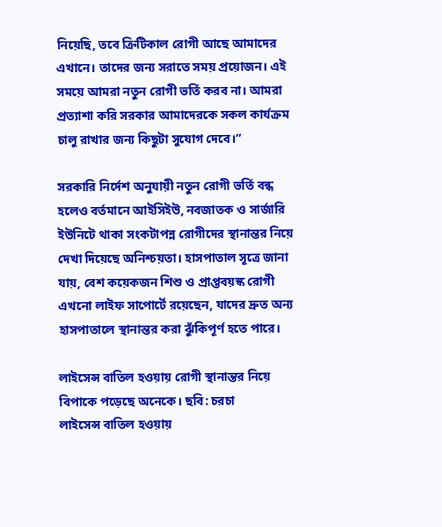নিয়েছি, তবে ক্রিটিকাল রোগী আছে আমাদের এখানে। তাদের জন্য সরাতে সময় প্রয়োজন। এই সময়ে আমরা নতুন রোগী ভর্তি করব না। আমরা প্রত্যাশা করি সরকার আমাদেরকে সকল কার্যক্রম চালু রাখার জন্য কিছুটা সুযোগ দেবে।”

সরকারি নির্দেশ অনুযায়ী নতুন রোগী ভর্তি বন্ধ হলেও বর্তমানে আইসিইউ, নবজাতক ও সার্জারি ইউনিটে থাকা সংকটাপন্ন রোগীদের স্থানান্তর নিয়ে দেখা দিয়েছে অনিশ্চয়তা। হাসপাতাল সূত্রে জানা যায়, বেশ কয়েকজন শিশু ও প্রাপ্তবয়স্ক রোগী এখনো লাইফ সাপোর্টে রয়েছেন, যাদের দ্রুত অন্য হাসপাতালে স্থানান্তর করা ঝুঁকিপূর্ণ হতে পারে।

লাইসেন্স বাতিল হওয়ায় রোগী স্থানান্তর নিয়ে বিপাকে পড়েছে অনেকে। ছবি: চরচা
লাইসেন্স বাতিল হওয়ায়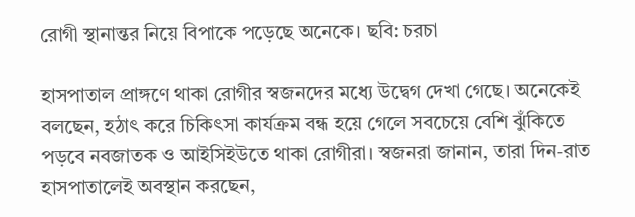রোগী স্থানান্তর নিয়ে বিপাকে পড়েছে অনেকে। ছবি: চরচা

হাসপাতাল প্রাঙ্গণে থাকা রোগীর স্বজনদের মধ্যে উদ্বেগ দেখা গেছে। অনেকেই বলছেন, হঠাৎ করে চিকিৎসা কার্যক্রম বন্ধ হয়ে গেলে সবচেয়ে বেশি ঝুঁকিতে পড়বে নবজাতক ও আইসিইউতে থাকা রোগীরা। স্বজনরা জানান, তারা দিন-রাত হাসপাতালেই অবস্থান করছেন,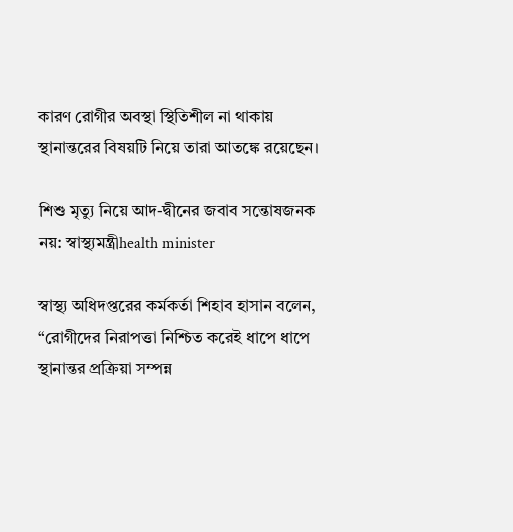কারণ রোগীর অবস্থা স্থিতিশীল না থাকায় স্থানান্তরের বিষয়টি নিয়ে তারা আতঙ্কে রয়েছেন।

শিশু মৃত্যু নিয়ে আদ-দ্বীনের জবাব সন্তোষজনক নয়: স্বাস্থ্যমন্ত্রীhealth minister

স্বাস্থ্য অধিদপ্তরের কর্মকর্তা শিহাব হাসান বলেন, “রোগীদের নিরাপত্তা নিশ্চিত করেই ধাপে ধাপে স্থানান্তর প্রক্রিয়া সম্পন্ন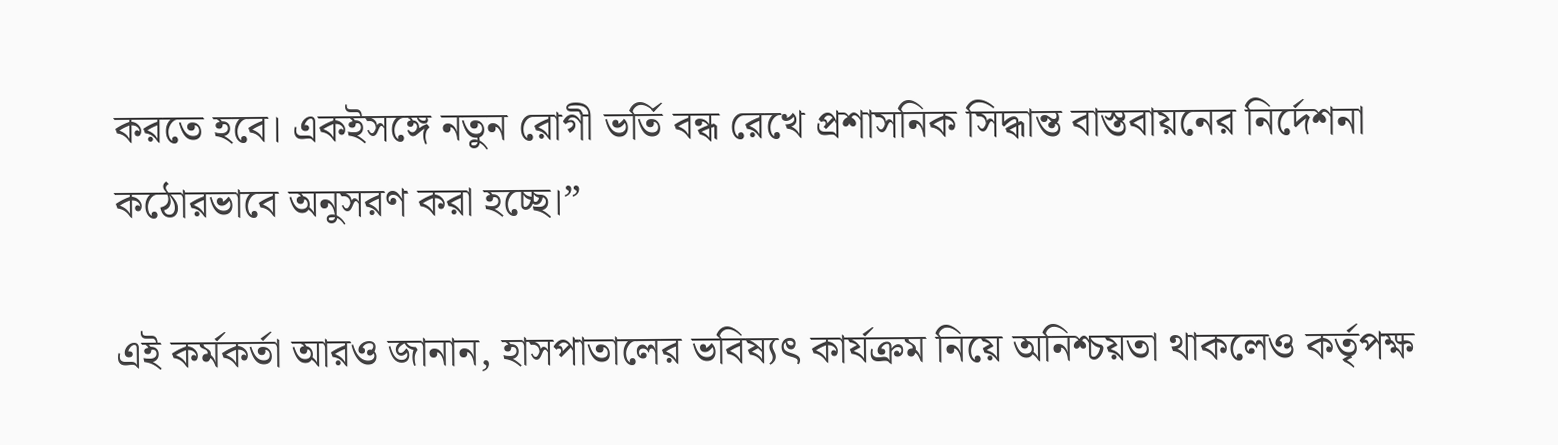করতে হবে। একইসঙ্গে নতুন রোগী ভর্তি বন্ধ রেখে প্রশাসনিক সিদ্ধান্ত বাস্তবায়নের নির্দেশনা কঠোরভাবে অনুসরণ করা হচ্ছে।”

এই কর্মকর্তা আরও জানান, হাসপাতালের ভবিষ্যৎ কার্যক্রম নিয়ে অনিশ্চয়তা থাকলেও কর্তৃপক্ষ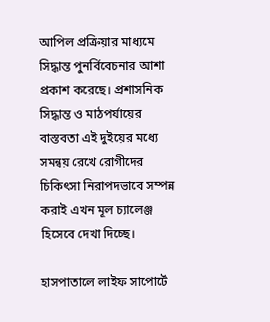আপিল প্রক্রিয়ার মাধ্যমে সিদ্ধান্ত পুনর্বিবেচনার আশা প্রকাশ করেছে। প্রশাসনিক সিদ্ধান্ত ও মাঠপর্যায়ের বাস্তবতা এই দুইয়ের মধ্যে সমন্বয় রেখে রোগীদের চিকিৎসা নিরাপদভাবে সম্পন্ন করাই এখন মূল চ্যালেঞ্জ হিসেবে দেখা দিচ্ছে।

হাসপাতালে লাইফ সাপোর্টে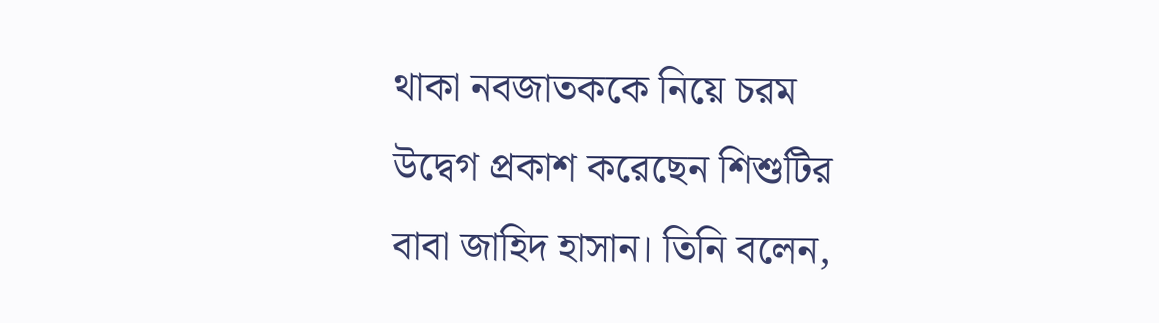থাকা নবজাতককে নিয়ে চরম উদ্বেগ প্রকাশ করেছেন শিশুটির বাবা জাহিদ হাসান। তিনি বলেন,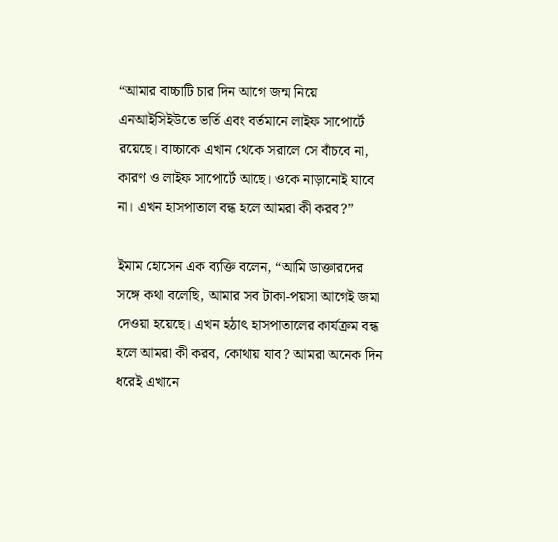“আমার বাচ্চাটি চার দিন আগে জন্ম নিয়ে এনআইসিইউতে ভর্তি এবং বর্তমানে লাইফ সাপোর্টে রয়েছে। বাচ্চাকে এখান থেকে সরালে সে বাঁচবে না, কারণ ও লাইফ সাপোর্টে আছে। ওকে নাড়ানোই যাবে না। এখন হাসপাতাল বন্ধ হলে আমরা কী করব?”

ইমাম হোসেন এক ব্যক্তি বলেন, “আমি ডাক্তারদের সঙ্গে কথা বলেছি, আমার সব টাকা-পয়সা আগেই জমা দেওয়া হয়েছে। এখন হঠাৎ হাসপাতালের কার্যক্রম বন্ধ হলে আমরা কী করব, কোথায় যাব? আমরা অনেক দিন ধরেই এখানে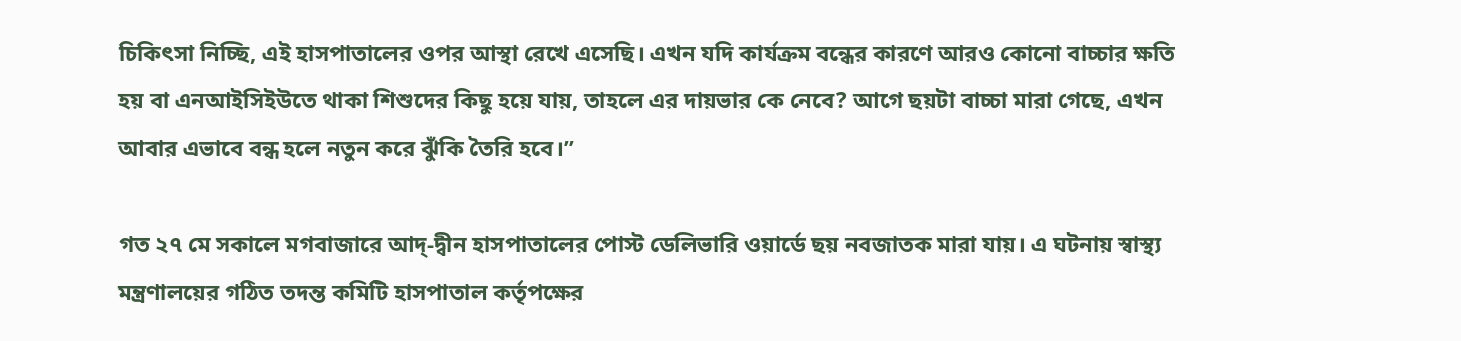চিকিৎসা নিচ্ছি, এই হাসপাতালের ওপর আস্থা রেখে এসেছি। এখন যদি কার্যক্রম বন্ধের কারণে আরও কোনো বাচ্চার ক্ষতি হয় বা এনআইসিইউতে থাকা শিশুদের কিছু হয়ে যায়, তাহলে এর দায়ভার কে নেবে? আগে ছয়টা বাচ্চা মারা গেছে, এখন আবার এভাবে বন্ধ হলে নতুন করে ঝুঁকি তৈরি হবে।”

গত ২৭ মে সকালে মগবাজারে আদ্-দ্বীন হাসপাতালের পোস্ট ডেলিভারি ওয়ার্ডে ছয় নবজাতক মারা যায়। এ ঘটনায় স্বাস্থ্য মন্ত্রণালয়ের গঠিত তদন্ত কমিটি হাসপাতাল কর্তৃপক্ষের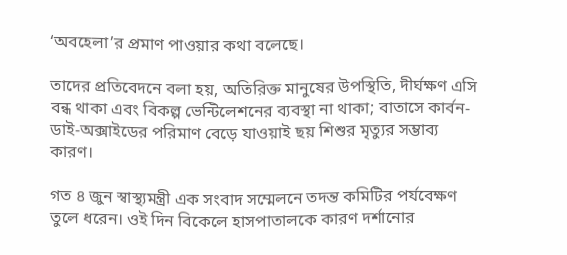‘অবহেলা’র প্রমাণ পাওয়ার কথা বলেছে।

তাদের প্রতিবেদনে বলা হয়, অতিরিক্ত মানুষের উপস্থিতি, দীর্ঘক্ষণ এসি বন্ধ থাকা এবং বিকল্প ভেন্টিলেশনের ব্যবস্থা না থাকা; বাতাসে কার্বন-ডাই-অক্সাইডের পরিমাণ বেড়ে যাওয়াই ছয় শিশুর মৃত্যুর সম্ভাব্য কারণ।

গত ৪ জুন স্বাস্থ্যমন্ত্রী এক সংবাদ সম্মেলনে তদন্ত কমিটির পর্যবেক্ষণ তুলে ধরেন। ওই দিন বিকেলে হাসপাতালকে কারণ দর্শানোর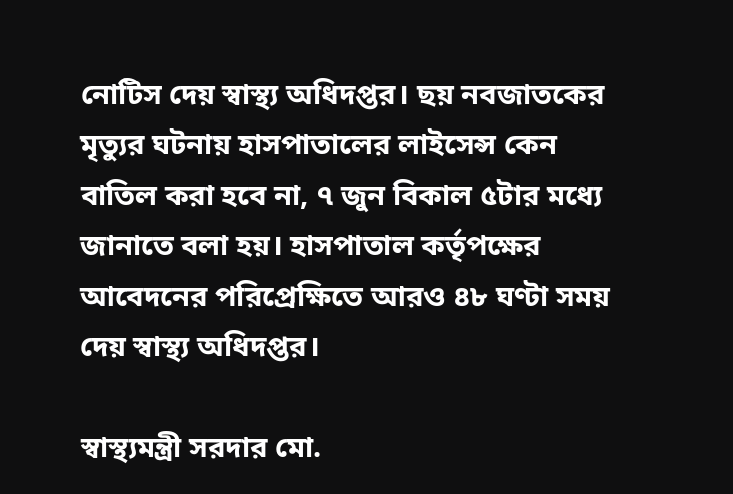নোটিস দেয় স্বাস্থ্য অধিদপ্তর। ছয় নবজাতকের মৃত্যুর ঘটনায় হাসপাতালের লাইসেন্স কেন বাতিল করা হবে না, ৭ জুন বিকাল ৫টার মধ্যে জানাতে বলা হয়। হাসপাতাল কর্তৃপক্ষের আবেদনের পরিপ্রেক্ষিতে আরও ৪৮ ঘণ্টা সময় দেয় স্বাস্থ্য অধিদপ্তর।

স্বাস্থ্যমন্ত্রী সরদার মো.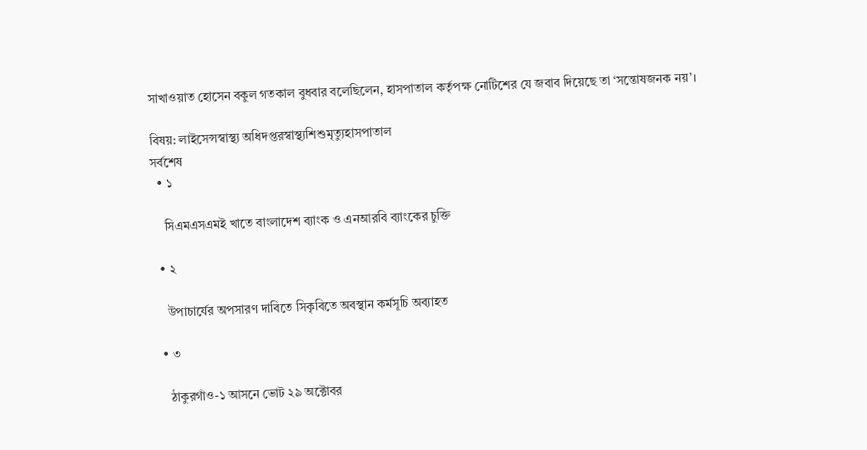সাখাওয়াত হোসেন বকুল গতকাল বুধবার বলেছিলেন, হাসপাতাল কর্তৃপক্ষ নোটিশের যে জবাব দিয়েছে তা ‘সন্তোষজনক নয়’।

বিষয়: লাইসেন্সস্বাস্থ্য অধিদপ্তরস্বাস্থ্যশিশুমৃত্যুহাসপাতাল
সর্বশেষ
  • ১

    সিএমএসএমই খাতে বাংলাদেশ ব্যাংক ও এনআরবি ব্যাংকের চুক্তি

  • ২

    উপাচার্যের অপসারণ দাবিতে সিকৃবিতে অবস্থান কর্মসূচি অব্যাহত

  • ৩

    ঠাকুরগাঁও-১ আসনে ভোট ২৯ অক্টোবর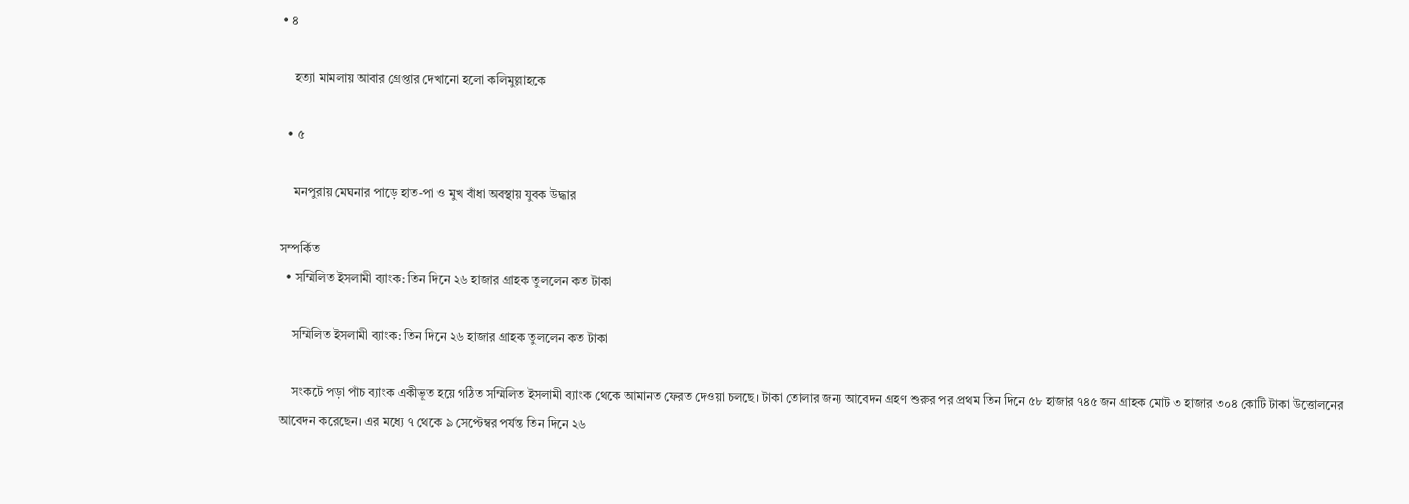• ৪

    হত্যা মামলায় আবার গ্রেপ্তার দেখানো হলো কলিমুল্লাহকে

  • ৫

    মনপুরায় মেঘনার পাড়ে হাত-পা ও মুখ বাঁধা অবস্থায় যুবক উদ্ধার

সম্পর্কিত
  • সম্মিলিত ইসলামী ব্যাংক: তিন দিনে ২৬ হাজার গ্রাহক তুললেন কত টাকা

    সম্মিলিত ইসলামী ব্যাংক: তিন দিনে ২৬ হাজার গ্রাহক তুললেন কত টাকা

    সংকটে পড়া পাঁচ ব্যাংক একীভূত হয়ে গঠিত সম্মিলিত ইসলামী ব্যাংক থেকে আমানত ফেরত দেওয়া চলছে। টাকা তোলার জন্য আবেদন গ্রহণ শুরুর পর প্রথম তিন দিনে ৫৮ হাজার ৭৪৫ জন গ্রাহক মোট ৩ হাজার ৩০৪ কোটি টাকা উত্তোলনের আবেদন করেছেন। এর মধ্যে ৭ থেকে ৯ সেপ্টেম্বর পর্যন্ত তিন দিনে ২৬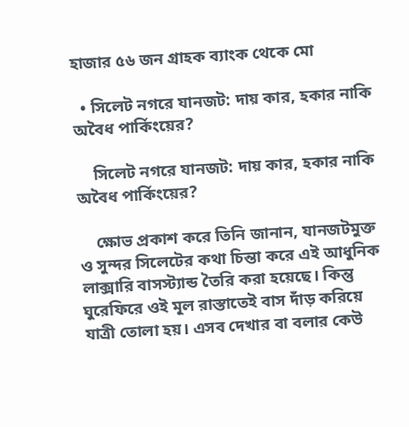হাজার ৫৬ জন গ্রাহক ব্যাংক থেকে মো

  • সিলেট নগরে যানজট: দায় কার, হকার নাকি অবৈধ পার্কিংয়ের?

    সিলেট নগরে যানজট: দায় কার, হকার নাকি অবৈধ পার্কিংয়ের?

    ক্ষোভ প্রকাশ করে তিনি জানান, যানজটমুক্ত ও সুন্দর সিলেটের কথা চিন্তা করে এই আধুনিক লাক্সারি বাসস্ট্যান্ড তৈরি করা হয়েছে। কিন্তু ঘুরেফিরে ওই মূল রাস্তাতেই বাস দাঁড় করিয়ে যাত্রী তোলা হয়। এসব দেখার বা বলার কেউ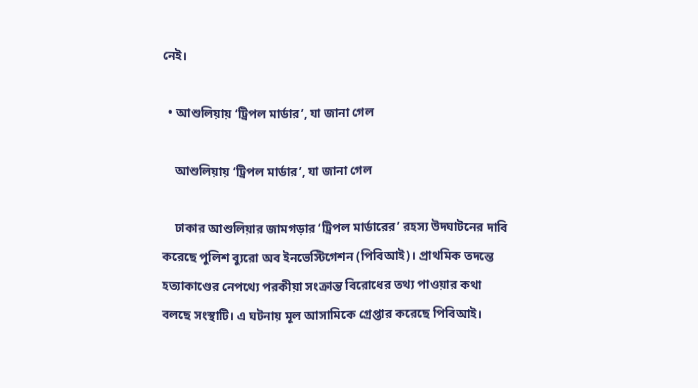নেই।

  • আশুলিয়ায় ‘ট্রিপল মার্ডার’, যা জানা গেল

    আশুলিয়ায় ‘ট্রিপল মার্ডার’, যা জানা গেল

    ঢাকার আশুলিয়ার জামগড়ার ‘ট্রিপল মার্ডারের’ রহস্য উদঘাটনের দাবি করেছে পুলিশ ব্যুরো অব ইনভেস্টিগেশন (পিবিআই)। প্রাথমিক তদন্তে হত্যাকাণ্ডের নেপথ্যে পরকীয়া সংক্রান্ত বিরোধের তথ্য পাওয়ার কথা বলছে সংস্থাটি। এ ঘটনায় মূল আসামিকে গ্রেপ্তার করেছে পিবিআই।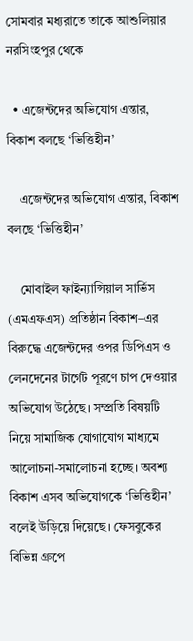সোমবার মধ্যরাতে তাকে আশুলিয়ার নরসিংহপুর থেকে

  • এজেন্টদের অভিযোগ এন্তার, বিকাশ বলছে ‘ভিত্তিহীন’

    এজেন্টদের অভিযোগ এন্তার, বিকাশ বলছে ‘ভিত্তিহীন’

    মোবাইল ফাইন্যান্সিয়াল সার্ভিস (এমএফএস) প্রতিষ্ঠান বিকাশ–এর বিরুদ্ধে এজেন্টদের ওপর ডিপিএস ও লেনদেনের টার্গেট পূরণে চাপ দেওয়ার অভিযোগ উঠেছে। সম্প্রতি বিষয়টি নিয়ে সামাজিক যোগাযোগ মাধ্যমে আলোচনা-সমালোচনা হচ্ছে। অবশ্য বিকাশ এসব অভিযোগকে ‘ভিত্তিহীন’ বলেই উড়িয়ে দিয়েছে। ফেসবুকের বিভিন্ন গ্রুপে